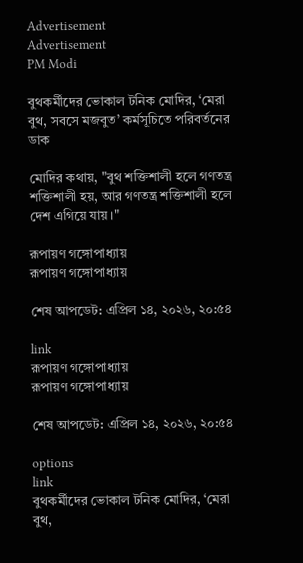Advertisement
Advertisement
PM Modi

বুথকর্মীদের ভোকাল টনিক মোদির, ‘মেরা বুথ, সবসে মজবুত’ কর্মসূচিতে পরিবর্তনের ডাক

মোদির কথায়, "বুথ শক্তিশালী হলে গণতন্ত্র শক্তিশালী হয়, আর গণতন্ত্র শক্তিশালী হলে দেশ এগিয়ে যায়।"

রূপায়ণ গঙ্গোপাধ্যায়
রূপায়ণ গঙ্গোপাধ্যায়

শেষ আপডেট: এপ্রিল ১৪, ২০২৬, ২০:৫৪

link
রূপায়ণ গঙ্গোপাধ্যায়
রূপায়ণ গঙ্গোপাধ্যায়

শেষ আপডেট: এপ্রিল ১৪, ২০২৬, ২০:৫৪

options
link
বুথকর্মীদের ভোকাল টনিক মোদির, ‘মেরা বুথ,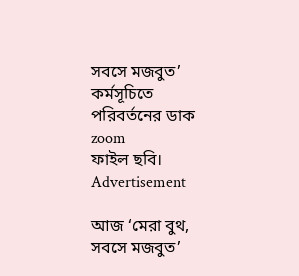সবসে মজবুত’ কর্মসূচিতে পরিবর্তনের ডাক zoom
ফাইল ছবি।
Advertisement

আজ ‘মেরা বুথ, সবসে মজবুত’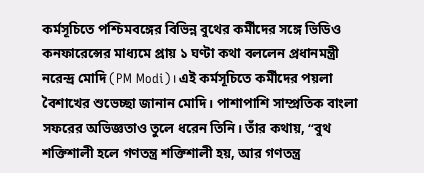কর্মসূচিতে পশ্চিমবঙ্গের বিভিন্ন বুথের কর্মীদের সঙ্গে ভিডিও কনফারেন্সের মাধ্যমে প্রায় ১ ঘণ্টা কথা বললেন প্রধানমন্ত্রী নরেন্দ্র মোদি (PM Modi)। এই কর্মসূচিতে কর্মীদের পয়লা বৈশাখের শুভেচ্ছা জানান মোদি। পাশাপাশি সাম্প্রতিক বাংলা সফরের অভিজ্ঞতাও তুলে ধরেন তিনি। তাঁর কথায়, “বুথ শক্তিশালী হলে গণতন্ত্র শক্তিশালী হয়, আর গণতন্ত্র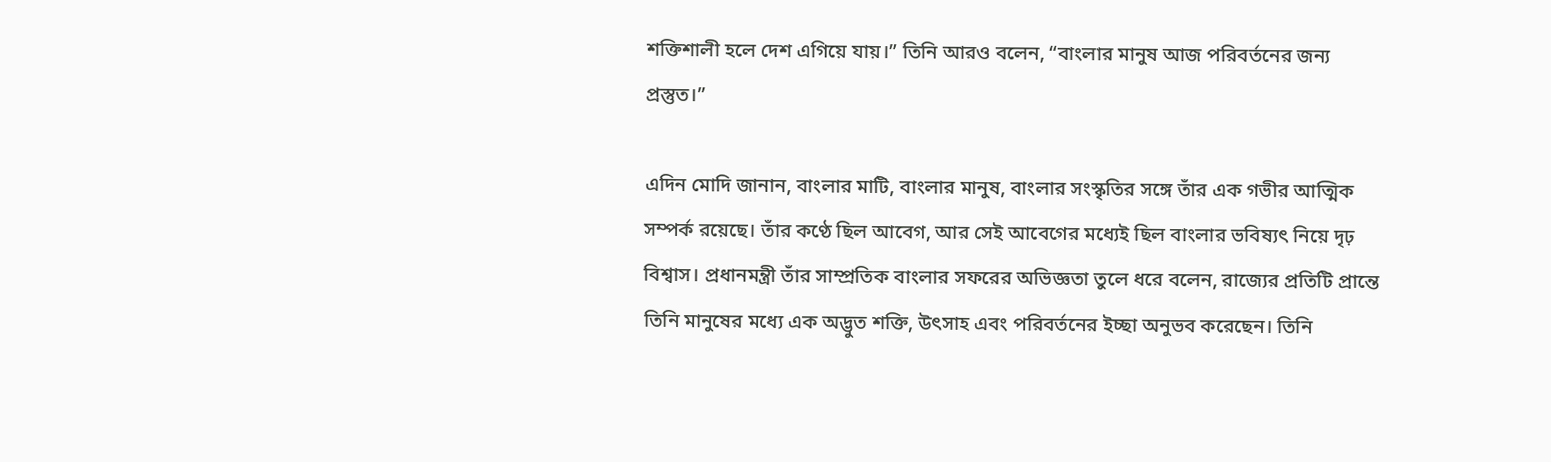শক্তিশালী হলে দেশ এগিয়ে যায়।” তিনি আরও বলেন, “বাংলার মানুষ আজ পরিবর্তনের জন্য প্রস্তুত।”

এদিন মোদি জানান, বাংলার মাটি, বাংলার মানুষ, বাংলার সংস্কৃতির সঙ্গে তাঁর এক গভীর আত্মিক সম্পর্ক রয়েছে। তাঁর কণ্ঠে ছিল আবেগ, আর সেই আবেগের মধ্যেই ছিল বাংলার ভবিষ্যৎ নিয়ে দৃঢ় বিশ্বাস। প্রধানমন্ত্রী তাঁর সাম্প্রতিক বাংলার সফরের অভিজ্ঞতা তুলে ধরে বলেন, রাজ্যের প্রতিটি প্রান্তে তিনি মানুষের মধ্যে এক অদ্ভুত শক্তি, উৎসাহ এবং পরিবর্তনের ইচ্ছা অনুভব করেছেন। তিনি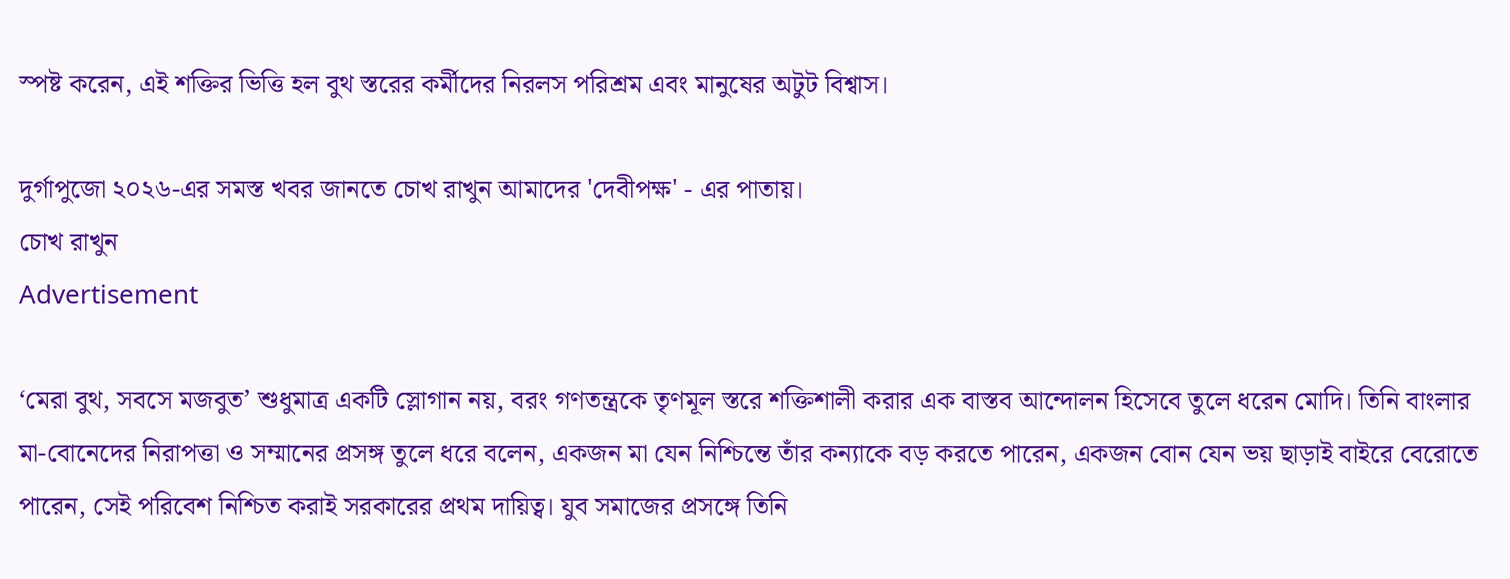স্পষ্ট করেন, এই শক্তির ভিত্তি হল বুথ স্তরের কর্মীদের নিরলস পরিশ্রম এবং মানুষের অটুট বিশ্বাস।

দুর্গাপুজো ২০২৬-এর সমস্ত খবর জানতে চোখ রাখুন আমাদের 'দেবীপক্ষ' - এর পাতায়।
চোখ রাখুন
Advertisement

‘মেরা বুথ, সবসে মজবুত’ শুধুমাত্র একটি স্লোগান নয়, বরং গণতন্ত্রকে তৃণমূল স্তরে শক্তিশালী করার এক বাস্তব আন্দোলন হিসেবে তুলে ধরেন মোদি। তিনি বাংলার মা-বোনেদের নিরাপত্তা ও সম্মানের প্রসঙ্গ তুলে ধরে বলেন, একজন মা যেন নিশ্চিন্তে তাঁর কন্যাকে বড় করতে পারেন, একজন বোন যেন ভয় ছাড়াই বাইরে বেরোতে পারেন, সেই পরিবেশ নিশ্চিত করাই সরকারের প্রথম দায়িত্ব। যুব সমাজের প্রসঙ্গে তিনি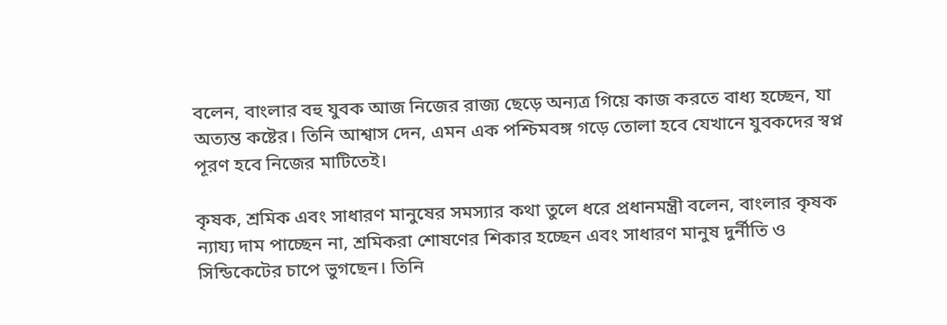বলেন, বাংলার বহু যুবক আজ নিজের রাজ্য ছেড়ে অন্যত্র গিয়ে কাজ করতে বাধ্য হচ্ছেন, যা অত্যন্ত কষ্টের। তিনি আশ্বাস দেন, এমন এক পশ্চিমবঙ্গ গড়ে তোলা হবে যেখানে যুবকদের স্বপ্ন পূরণ হবে নিজের মাটিতেই।

কৃষক, শ্রমিক এবং সাধারণ মানুষের সমস্যার কথা তুলে ধরে প্রধানমন্ত্রী বলেন, বাংলার কৃষক ন্যায্য দাম পাচ্ছেন না, শ্রমিকরা শোষণের শিকার হচ্ছেন এবং সাধারণ মানুষ দুর্নীতি ও সিন্ডিকেটের চাপে ভুগছেন। তিনি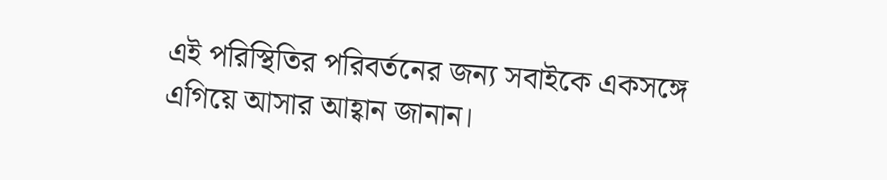এই পরিস্থিতির পরিবর্তনের জন্য সবাইকে একসঙ্গে এগিয়ে আসার আহ্বান জানান।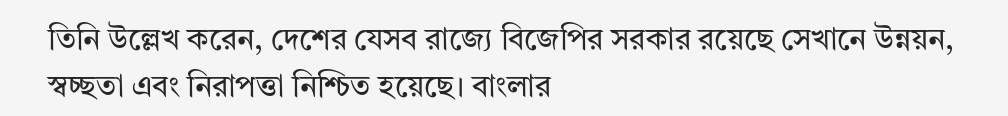তিনি উল্লেখ করেন, দেশের যেসব রাজ্যে বিজেপির সরকার রয়েছে সেখানে উন্নয়ন, স্বচ্ছতা এবং নিরাপত্তা নিশ্চিত হয়েছে। বাংলার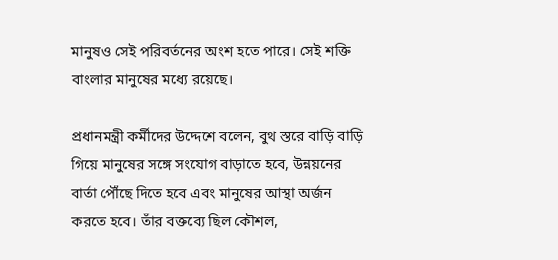মানুষও সেই পরিবর্তনের অংশ হতে পারে। সেই শক্তি বাংলার মানুষের মধ্যে রয়েছে।

প্রধানমন্ত্রী কর্মীদের উদ্দেশে বলেন, বুথ স্তরে বাড়ি বাড়ি গিয়ে মানুষের সঙ্গে সংযোগ বাড়াতে হবে, উন্নয়নের বার্তা পৌঁছে দিতে হবে এবং মানুষের আস্থা অর্জন করতে হবে। তাঁর বক্তব্যে ছিল কৌশল,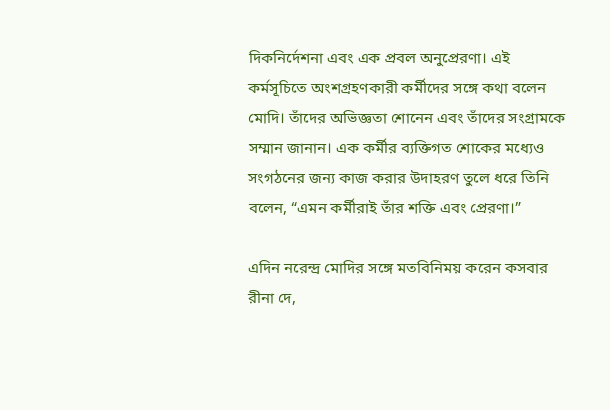দিকনির্দেশনা এবং এক প্রবল অনুপ্রেরণা। এই কর্মসূচিতে অংশগ্রহণকারী কর্মীদের সঙ্গে কথা বলেন মোদি। তাঁদের অভিজ্ঞতা শোনেন এবং তাঁদের সংগ্রামকে সম্মান জানান। এক কর্মীর ব্যক্তিগত শোকের মধ্যেও সংগঠনের জন্য কাজ করার উদাহরণ তুলে ধরে তিনি বলেন, “এমন কর্মীরাই তাঁর শক্তি এবং প্রেরণা।”

এদিন নরেন্দ্র মোদির সঙ্গে মতবিনিময় করেন কসবার রীনা দে,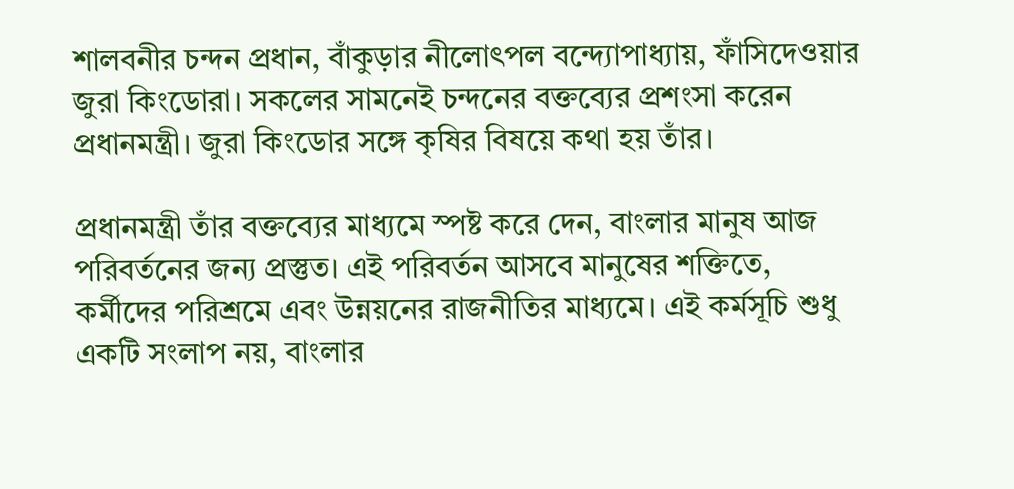শালবনীর চন্দন প্রধান, বাঁকুড়ার নীলোৎপল বন্দ্যোপাধ্যায়, ফাঁসিদেওয়ার জুরা কিংডোরা। সকলের সামনেই চন্দনের বক্তব্যের প্রশংসা করেন প্রধানমন্ত্রী। জুরা কিংডোর সঙ্গে কৃষির বিষয়ে কথা হয় তাঁর।

প্রধানমন্ত্রী তাঁর বক্তব্যের মাধ্যমে স্পষ্ট করে দেন, বাংলার মানুষ আজ পরিবর্তনের জন্য প্রস্তুত। এই পরিবর্তন আসবে মানুষের শক্তিতে, কর্মীদের পরিশ্রমে এবং উন্নয়নের রাজনীতির মাধ্যমে। এই কর্মসূচি শুধু একটি সংলাপ নয়, বাংলার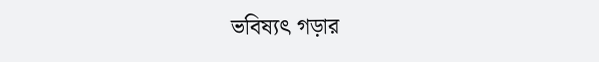ভবিষ্যৎ গড়ার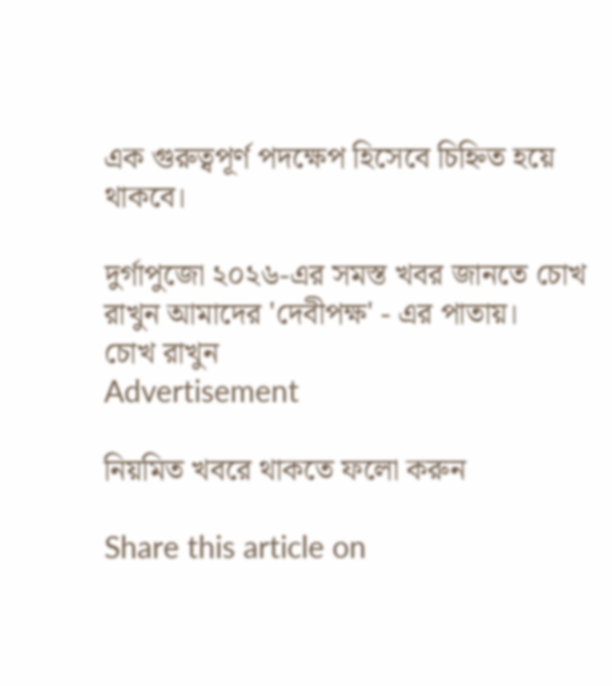এক গুরুত্বপূর্ণ পদক্ষেপ হিসেবে চিহ্নিত হয়ে থাকবে।

দুর্গাপুজো ২০২৬-এর সমস্ত খবর জানতে চোখ রাখুন আমাদের 'দেবীপক্ষ' - এর পাতায়।
চোখ রাখুন
Advertisement

নিয়মিত খবরে থাকতে ফলো করুন

Share this article on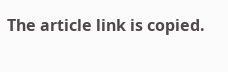The article link is copied.